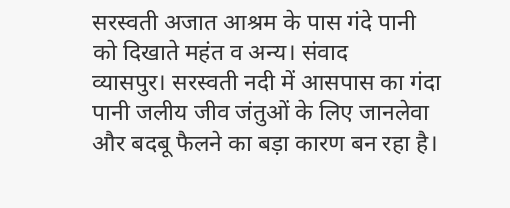सरस्वती अजात आश्रम के पास गंदे पानी को दिखाते महंत व अन्य। संवाद
व्यासपुर। सरस्वती नदी में आसपास का गंदा पानी जलीय जीव जंतुओं के लिए जानलेवा और बदबू फैलने का बड़ा कारण बन रहा है।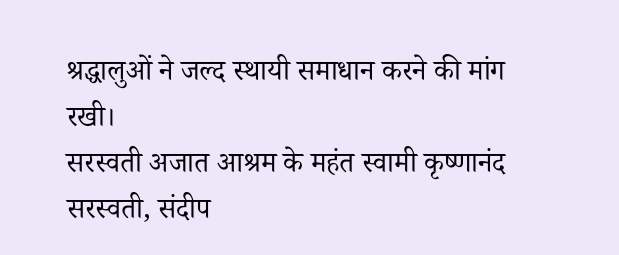श्रद्धालुओं ने जल्द स्थायी समाधान करने की मांग रखी।
सरस्वती अजात आश्रम के महंत स्वामी कृष्णानंद सरस्वती, संदीप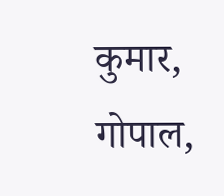कुमार, गोपाल,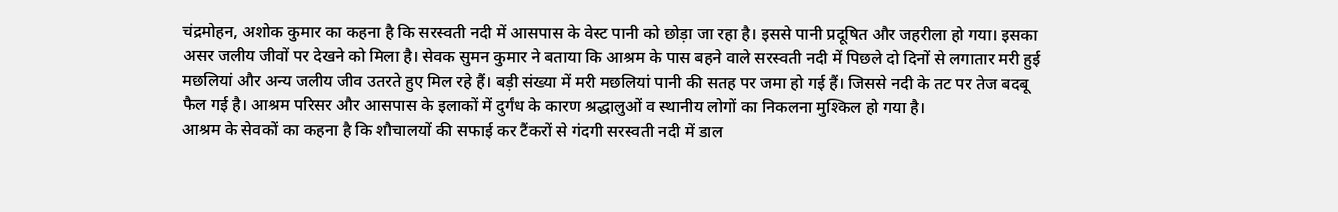चंद्रमोहन, अशोक कुमार का कहना है कि सरस्वती नदी में आसपास के वेस्ट पानी को छोड़ा जा रहा है। इससे पानी प्रदूषित और जहरीला हो गया। इसका असर जलीय जीवों पर देखने को मिला है। सेवक सुमन कुमार ने बताया कि आश्रम के पास बहने वाले सरस्वती नदी में पिछले दो दिनों से लगातार मरी हुई मछलियां और अन्य जलीय जीव उतरते हुए मिल रहे हैं। बड़ी संख्या में मरी मछलियां पानी की सतह पर जमा हो गई हैं। जिससे नदी के तट पर तेज बदबू फैल गई है। आश्रम परिसर और आसपास के इलाकों में दुर्गंध के कारण श्रद्धालुओं व स्थानीय लोगों का निकलना मुश्किल हो गया है।
आश्रम के सेवकों का कहना है कि शौचालयों की सफाई कर टैंकरों से गंदगी सरस्वती नदी में डाल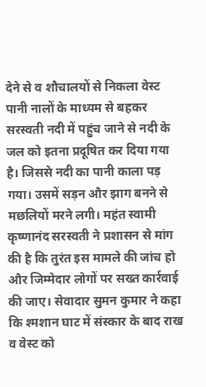देने से व शौचालयों से निकला वेस्ट पानी नालों के माध्यम से बहकर सरस्वती नदी में पहुंच जाने से नदी के जल को इतना प्रदूषित कर दिया गया है। जिससे नदी का पानी काला पड़ गया। उसमें सड़न और झाग बनने से मछलियों मरने लगी। महंत स्वामी कृष्णानंद सरस्वती ने प्रशासन से मांग की है कि तुरंत इस मामले की जांच हो और जिम्मेदार लोगों पर सख्त कार्रवाई की जाए। सेवादार सुमन कुमार ने कहा कि श्मशान घाट में संस्कार के बाद राख व वेस्ट को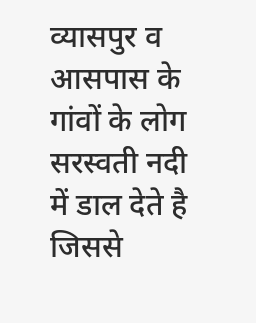व्यासपुर व आसपास के गांवों के लोग सरस्वती नदी में डाल देते है जिससे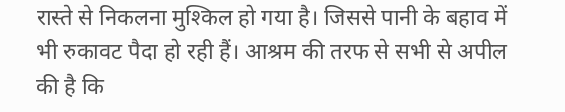रास्ते से निकलना मुश्किल हो गया है। जिससे पानी के बहाव में भी रुकावट पैदा हो रही हैं। आश्रम की तरफ से सभी से अपील की है कि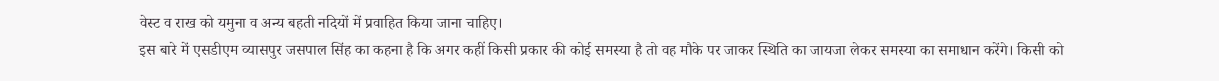वेस्ट व राख को यमुना व अन्य बहती नदियों में प्रवाहित किया जाना चाहिए।
इस बारे में एसडीएम व्यासपुर जसपाल सिंह का कहना है कि अगर कहीं किसी प्रकार की कोई समस्या है तो वह मौके पर जाकर स्थिति का जायजा लेकर समस्या का समाधान करेंगे। किसी को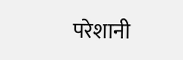परेशानी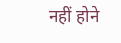नहीं होने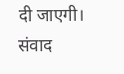दी जाएगी। संवाद